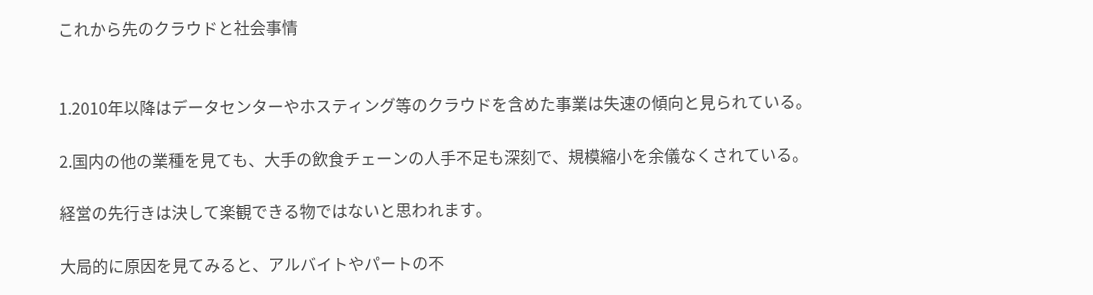これから先のクラウドと社会事情


1.2010年以降はデータセンターやホスティング等のクラウドを含めた事業は失速の傾向と見られている。

2.国内の他の業種を見ても、大手の飲食チェーンの人手不足も深刻で、規模縮小を余儀なくされている。

経営の先行きは決して楽観できる物ではないと思われます。

大局的に原因を見てみると、アルバイトやパートの不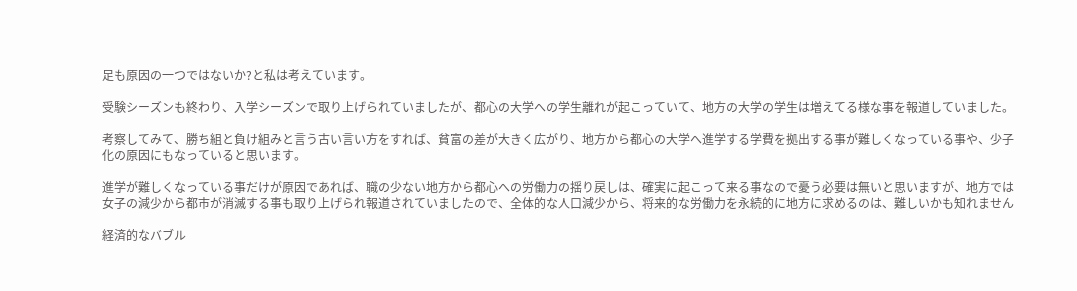足も原因の一つではないか?と私は考えています。

受験シーズンも終わり、入学シーズンで取り上げられていましたが、都心の大学への学生離れが起こっていて、地方の大学の学生は増えてる様な事を報道していました。

考察してみて、勝ち組と負け組みと言う古い言い方をすれば、貧富の差が大きく広がり、地方から都心の大学へ進学する学費を拠出する事が難しくなっている事や、少子化の原因にもなっていると思います。

進学が難しくなっている事だけが原因であれば、職の少ない地方から都心への労働力の揺り戻しは、確実に起こって来る事なので憂う必要は無いと思いますが、地方では女子の減少から都市が消滅する事も取り上げられ報道されていましたので、全体的な人口減少から、将来的な労働力を永続的に地方に求めるのは、難しいかも知れません

経済的なバブル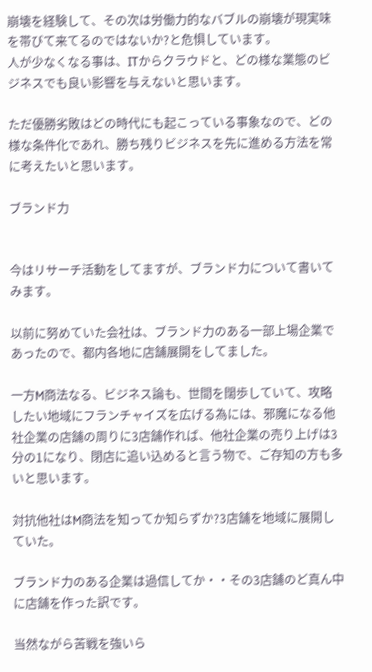崩壊を経験して、その次は労働力的なバブルの崩壊が現実味を帯びて来てるのではないか?と危惧しています。
人が少なくなる事は、ITからクラウドと、どの様な業態のビジネスでも良い影響を与えないと思います。

ただ優勝劣敗はどの時代にも起こっている事象なので、どの様な条件化であれ、勝ち残りビジネスを先に進める方法を常に考えたいと思います。

ブランド力


今はリサーチ活動をしてますが、ブランド力について書いてみます。

以前に努めていた会社は、ブランド力のある一部上場企業であったので、都内各地に店舗展開をしてました。

一方M商法なる、ビジネス論も、世間を闊歩していて、攻略したい地域にフランチャイズを広げる為には、邪魔になる他社企業の店舗の周りに3店舗作れば、他社企業の売り上げは3分の1になり、閉店に追い込めると言う物で、ご存知の方も多いと思います。

対抗他社はM商法を知ってか知らずか?3店舗を地域に展開していた。

ブランド力のある企業は過信してか・・その3店舗のど真ん中に店舗を作った訳です。

当然ながら苦戦を強いら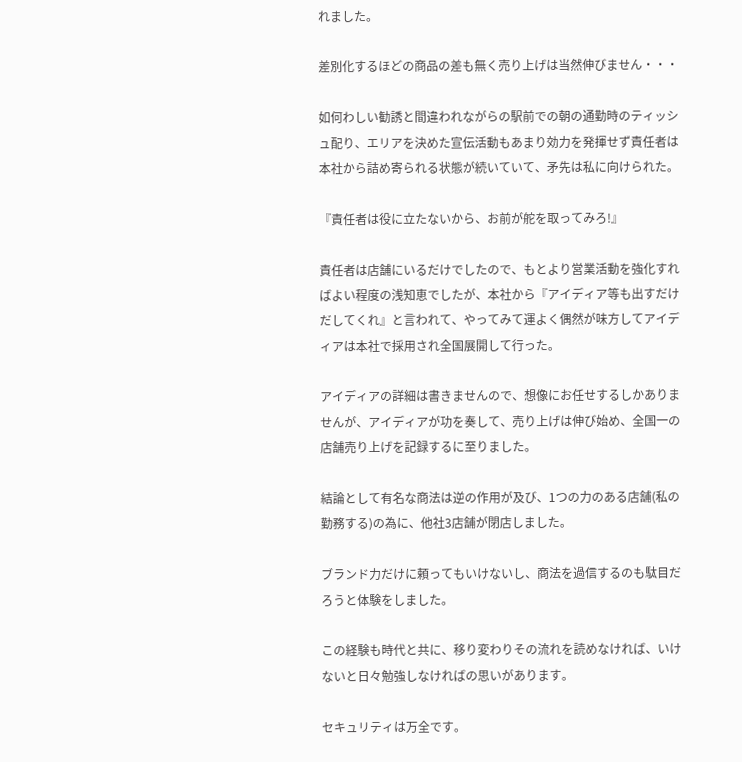れました。

差別化するほどの商品の差も無く売り上げは当然伸びません・・・

如何わしい勧誘と間違われながらの駅前での朝の通勤時のティッシュ配り、エリアを決めた宣伝活動もあまり効力を発揮せず責任者は本社から詰め寄られる状態が続いていて、矛先は私に向けられた。

『責任者は役に立たないから、お前が舵を取ってみろ!』

責任者は店舗にいるだけでしたので、もとより営業活動を強化すればよい程度の浅知恵でしたが、本社から『アイディア等も出すだけだしてくれ』と言われて、やってみて運よく偶然が味方してアイディアは本社で採用され全国展開して行った。

アイディアの詳細は書きませんので、想像にお任せするしかありませんが、アイディアが功を奏して、売り上げは伸び始め、全国一の店舗売り上げを記録するに至りました。

結論として有名な商法は逆の作用が及び、1つの力のある店舗(私の勤務する)の為に、他社3店舗が閉店しました。

ブランド力だけに頼ってもいけないし、商法を過信するのも駄目だろうと体験をしました。

この経験も時代と共に、移り変わりその流れを読めなければ、いけないと日々勉強しなければの思いがあります。

セキュリティは万全です。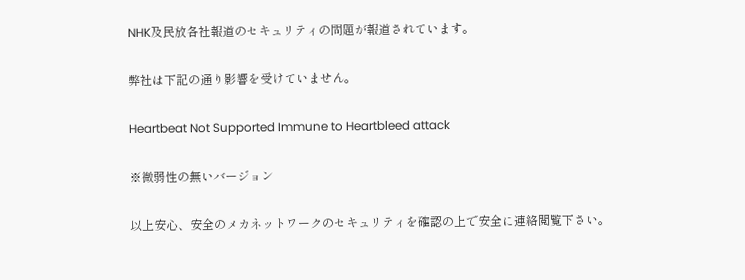NHK及民放各社報道のセキュリティの問題が報道されています。

弊社は下記の通り影響を受けていません。

Heartbeat Not Supported Immune to Heartbleed attack

※微弱性の無いバージョン

以上安心、安全のメカネットワークのセキュリティを確認の上で安全に連絡閲覧下さい。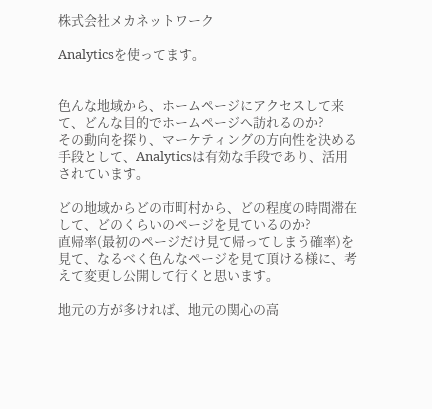株式会社メカネットワーク

Analyticsを使ってます。


色んな地域から、ホームページにアクセスして来て、どんな目的でホームページへ訪れるのか?
その動向を探り、マーケティングの方向性を決める手段として、Analyticsは有効な手段であり、活用されています。

どの地域からどの市町村から、どの程度の時間滞在して、どのくらいのページを見ているのか?
直帰率(最初のページだけ見て帰ってしまう確率)を見て、なるべく色んなページを見て頂ける様に、考えて変更し公開して行くと思います。

地元の方が多ければ、地元の関心の高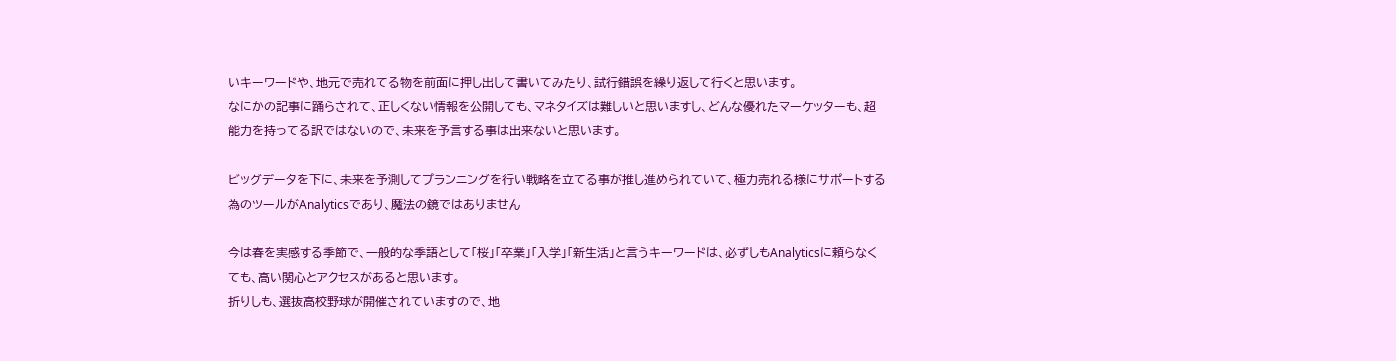いキーワードや、地元で売れてる物を前面に押し出して書いてみたり、試行錯誤を繰り返して行くと思います。
なにかの記事に踊らされて、正しくない情報を公開しても、マネタイズは難しいと思いますし、どんな優れたマーケッターも、超能力を持ってる訳ではないので、未来を予言する事は出来ないと思います。

ビッグデータを下に、未来を予測してプランニングを行い戦略を立てる事が推し進められていて、極力売れる様にサポートする為のツールがAnalyticsであり、魔法の鏡ではありません

今は春を実感する季節で、一般的な季語として「桜」「卒業」「入学」「新生活」と言うキーワードは、必ずしもAnalyticsに頼らなくても、高い関心とアクセスがあると思います。
折りしも、選抜高校野球が開催されていますので、地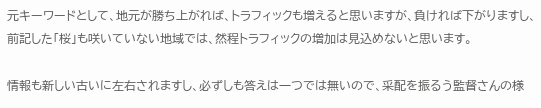元キーワードとして、地元が勝ち上がれば、トラフィックも増えると思いますが、負ければ下がりますし、前記した「桜」も咲いていない地域では、然程トラフィックの増加は見込めないと思います。

情報も新しい古いに左右されますし、必ずしも答えは一つでは無いので、采配を振るう監督さんの様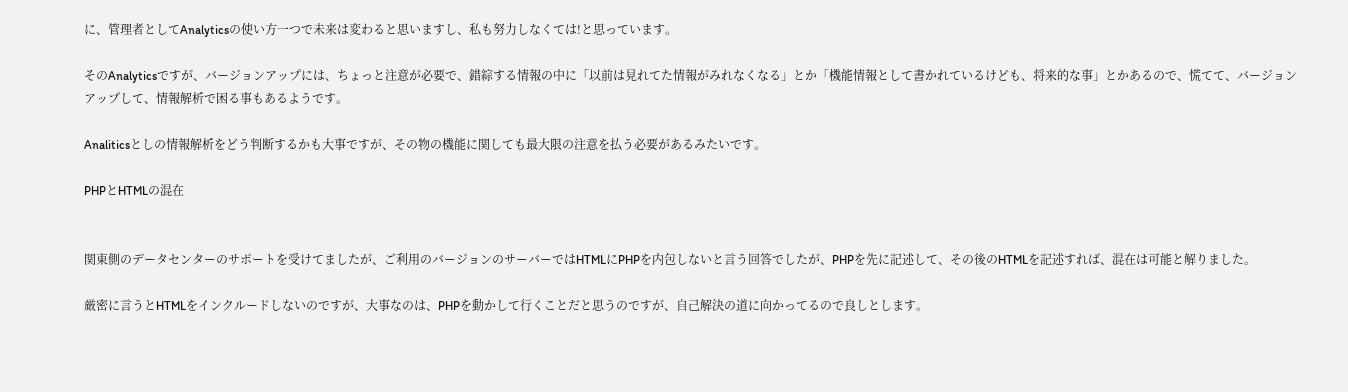に、管理者としてAnalyticsの使い方一つで未来は変わると思いますし、私も努力しなくては!と思っています。

そのAnalyticsですが、バージョンアップには、ちょっと注意が必要で、錯綜する情報の中に「以前は見れてた情報がみれなくなる」とか「機能情報として書かれているけども、将来的な事」とかあるので、慌てて、バージョンアップして、情報解析で困る事もあるようです。

Analiticsとしの情報解析をどう判断するかも大事ですが、その物の機能に関しても最大限の注意を払う必要があるみたいです。

PHPとHTMLの混在


関東側のデータセンターのサポートを受けてましたが、ご利用のバージョンのサーバーではHTMLにPHPを内包しないと言う回答でしたが、PHPを先に記述して、その後のHTMLを記述すれば、混在は可能と解りました。

厳密に言うとHTMLをインクルードしないのですが、大事なのは、PHPを動かして行くことだと思うのですが、自己解決の道に向かってるので良しとします。